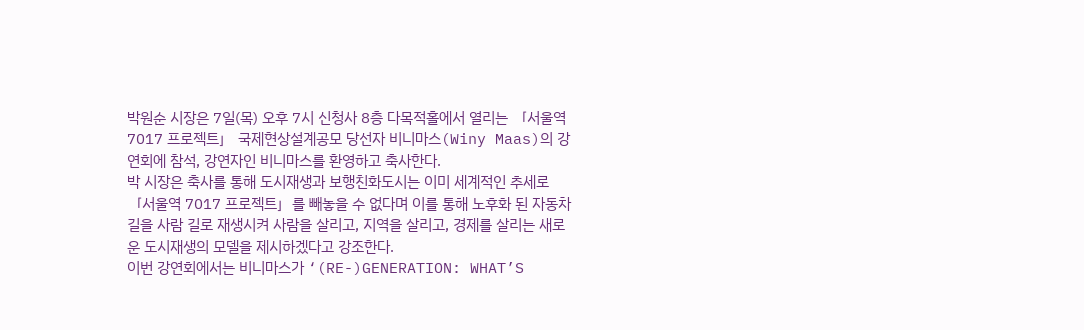박원순 시장은 7일(목) 오후 7시 신청사 8층 다목적홀에서 열리는 「서울역 7017 프로젝트」 국제현상설계공모 당선자 비니마스(Winy Maas)의 강연회에 참석, 강연자인 비니마스를 환영하고 축사한다.
박 시장은 축사를 통해 도시재생과 보행친화도시는 이미 세계적인 추세로 「서울역 7017 프로젝트」를 빼놓을 수 없다며 이를 통해 노후화 된 자동차 길을 사람 길로 재생시켜 사람을 살리고, 지역을 살리고, 경제를 살리는 새로운 도시재생의 모델을 제시하겠다고 강조한다.
이번 강연회에서는 비니마스가 ‘(RE-)GENERATION: WHAT’S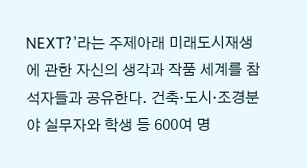NEXT?’라는 주제아래 미래도시재생에 관한 자신의 생각과 작품 세계를 참석자들과 공유한다. 건축‧도시‧조경분야 실무자와 학생 등 600여 명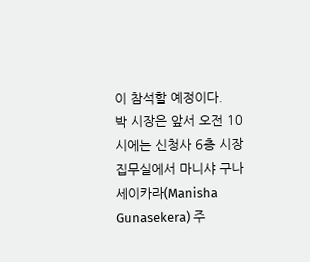이 참석할 예정이다.
박 시장은 앞서 오전 10시에는 신청사 6층 시장집무실에서 마니샤 구나세이카라(Manisha Gunasekera) 주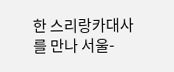한 스리랑카대사를 만나 서울-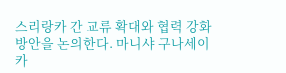스리랑카 간 교류 확대와 협력 강화 방안을 논의한다. 마니샤 구나세이카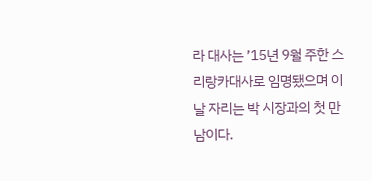라 대사는 ’15년 9월 주한 스리랑카대사로 임명됐으며 이 날 자리는 박 시장과의 첫 만남이다.